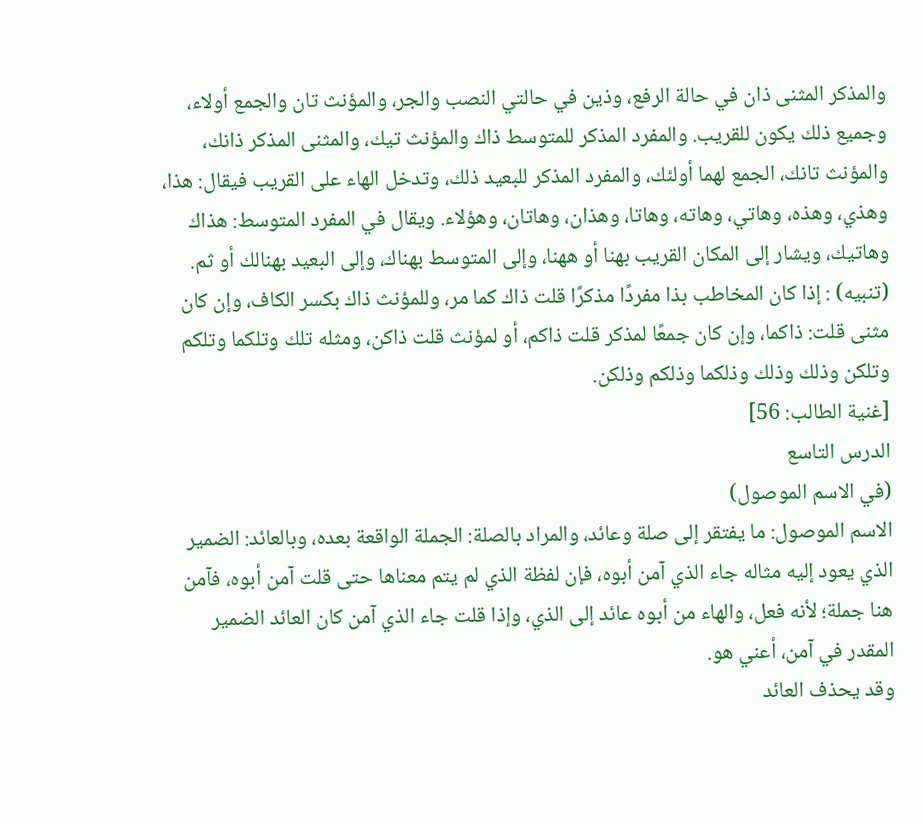والمذكر المثنى ذان في حالة الرفع، وذين في حالتي النصب والجر، والمؤنث تان والجمع أولاء، وجميع ذلك يكون للقريب. والمفرد المذكر للمتوسط ذاك والمؤنث تيك، والمثنى المذكر ذانك، والمؤنث تانك، الجمع لهما أولئك، والمفرد المذكر للبعيد ذلك، وتدخل الهاء على القريب فيقال: هذا، وهذي، وهذه، وهاتي، وهاته، وهاتا، وهذان، وهاتان، وهؤلاء. ويقال في المفرد المتوسط: هذاك وهاتيك، ويشار إلى المكان القريب بهنا أو ههنا، وإلى المتوسط بهناك، وإلى البعيد بهنالك أو ثم.
(تنبيه) : إذا كان المخاطب بذا مفردًا مذكرًا قلت ذاك كما مر، وللمؤنث ذاك بكسر الكاف، وإن كان مثنى قلت: ذاكما، وإن كان جمعًا لمذكر قلت ذاكم، أو لمؤنث قلت ذاكن، ومثله تلك وتلكما وتلكم وتلكن وذلك وذلك وذلكما وذلكم وذلكن.
[غنية الطالب: 56]
الدرس التاسع
(في الاسم الموصول)
الاسم الموصول: ما يفتقر إلى صلة وعائد، والمراد بالصلة: الجملة الواقعة بعده، وبالعائد: الضمير الذي يعود إليه مثاله جاء الذي آمن أبوه، فإن لفظة الذي لم يتم معناها حتى قلت آمن أبوه، فآمن هنا جملة؛ لأنه فعل، والهاء من أبوه عائد إلى الذي، وإذا قلت جاء الذي آمن كان العائد الضمير المقدر في آمن، أعني هو.
وقد يحذف العائد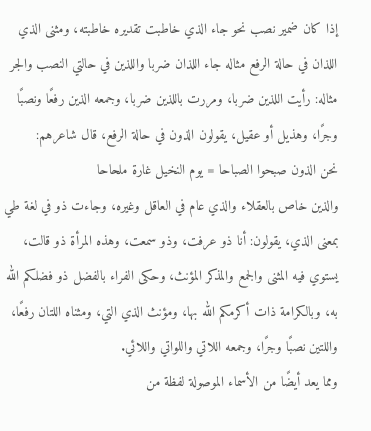إذا كان ضمير نصب نحو جاء الذي خاطبت تقديره خاطبته، ومثنى الذي اللذان في حالة الرفع مثاله جاء اللذان ضربا واللذين في حالتي النصب والجر مثاله: رأيت اللذين ضربا، ومررت باللذين ضربا، وجمعه الذين رفعًا ونصبًا وجرًا، وهذيل أو عقيل، يقولون الذون في حالة الرفع، قال شاعرهم:
نحن الذون صبحوا الصباحا = يوم النخيل غارة ملحاحا
والذين خاص بالعقلاء والذي عام في العاقل وغيره، وجاءت ذو في لغة طي بمعنى الذي، يقولون: أنا ذو عرفت، وذو سمعت، وهذه المرأة ذو قالت، يستوي فيه المثنى والجمع والمذكر المؤنث، وحكى الفراء بالفضل ذو فضلكم الله به، وبالكرامة ذات أكرمكم الله بها، ومؤنث الذي التي، ومثناه اللتان رفعًا، واللتين نصبًا وجرًا، وجمعه اللاتي واللواتي واللائي.
ومما يعد أيضًا من الأسماء الموصولة لفظة من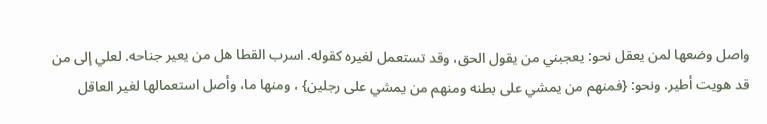واصل وضعها لمن يعقل نحو: يعجبني من يقول الحق، وقد تستعمل لغيره كقوله. اسرب القطا هل من يعير جناحه. لعلي إلى من قد هويت أطير. ونحو: {فمنهم من يمشي على بطنه ومنهم من يمشي على رجلين} ، ومنها ما، وأصل استعمالها لغير العاقل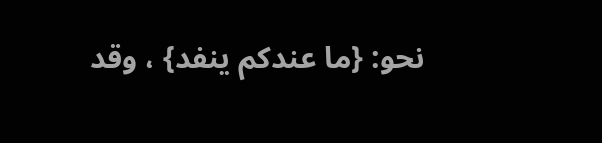نحو: {ما عندكم ينفد} ، وقد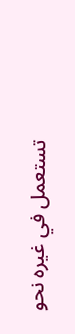تستعمل في غيره نحو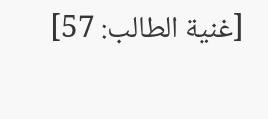[غنية الطالب: 57]